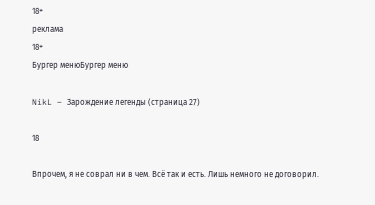18+
реклама
18+
Бургер менюБургер меню

NikL – Зарождение легенды (страница 27)

18

Впрочем, я не соврал ни в чем. Всё так и есть. Лишь немного не договорил.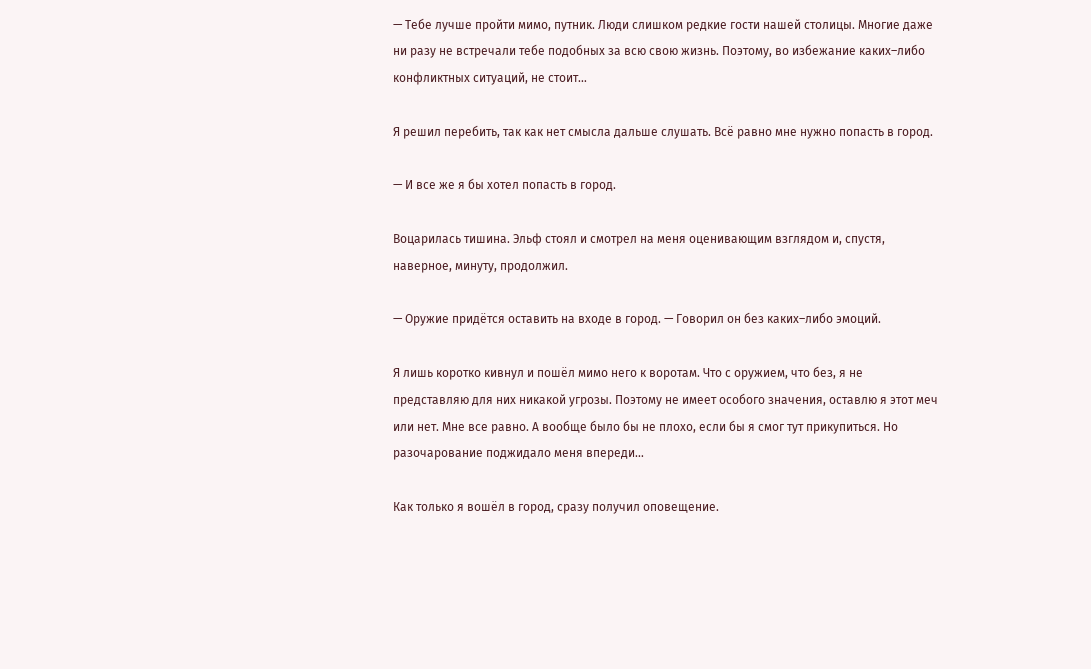— Тебе лучше пройти мимо, путник. Люди слишком редкие гости нашей столицы. Многие даже ни разу не встречали тебе подобных за всю свою жизнь. Поэтому, во избежание каких–либо конфликтных ситуаций, не стоит…

Я решил перебить, так как нет смысла дальше слушать. Всё равно мне нужно попасть в город.

— И все же я бы хотел попасть в город.

Воцарилась тишина. Эльф стоял и смотрел на меня оценивающим взглядом и, спустя, наверное, минуту, продолжил.

— Оружие придётся оставить на входе в город. — Говорил он без каких–либо эмоций.

Я лишь коротко кивнул и пошёл мимо него к воротам. Что с оружием, что без, я не представляю для них никакой угрозы. Поэтому не имеет особого значения, оставлю я этот меч или нет. Мне все равно. А вообще было бы не плохо, если бы я смог тут прикупиться. Но разочарование поджидало меня впереди…

Как только я вошёл в город, сразу получил оповещение.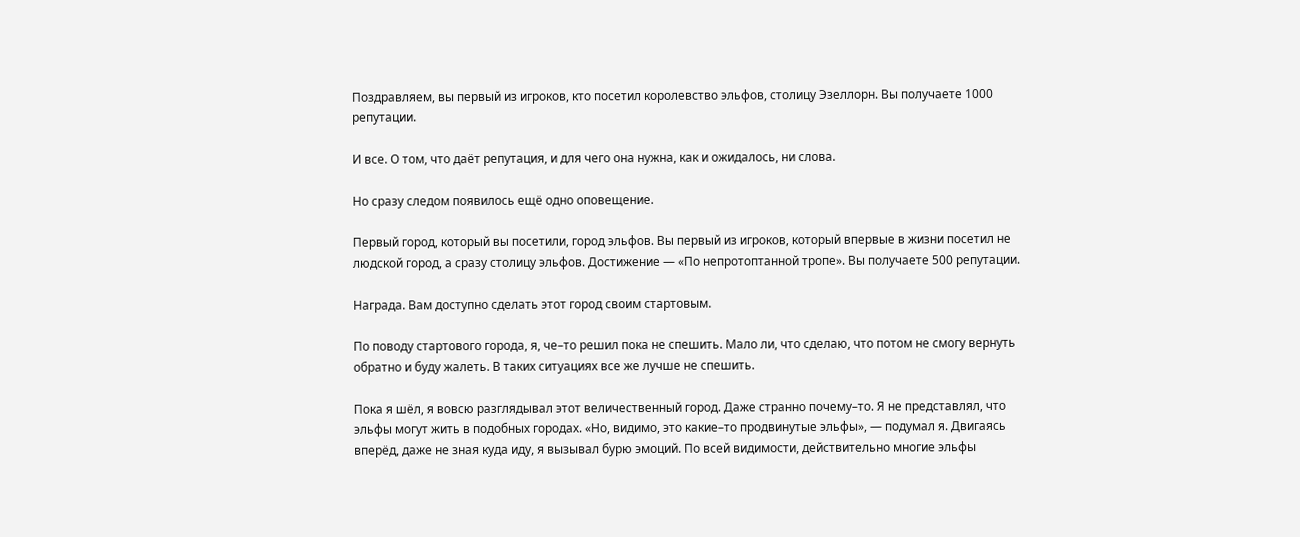Поздравляем, вы первый из игроков, кто посетил королевство эльфов, столицу Эзеллорн. Вы получаете 1000 репутации.

И все. О том, что даёт репутация, и для чего она нужна, как и ожидалось, ни слова.

Но сразу следом появилось ещё одно оповещение.

Первый город, который вы посетили, город эльфов. Вы первый из игроков, который впервые в жизни посетил не людской город, а сразу столицу эльфов. Достижение — «По непротоптанной тропе». Вы получаете 500 репутации.

Награда. Вам доступно сделать этот город своим стартовым.

По поводу стартового города, я, че–то решил пока не спешить. Мало ли, что сделаю, что потом не смогу вернуть обратно и буду жалеть. В таких ситуациях все же лучше не спешить.

Пока я шёл, я вовсю разглядывал этот величественный город. Даже странно почему–то. Я не представлял, что эльфы могут жить в подобных городах. «Но, видимо, это какие–то продвинутые эльфы», — подумал я. Двигаясь вперёд, даже не зная куда иду, я вызывал бурю эмоций. По всей видимости, действительно многие эльфы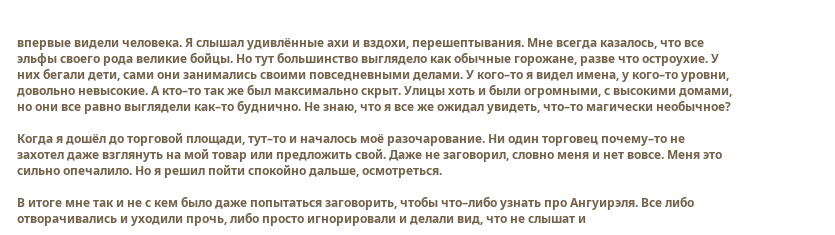впервые видели человека. Я слышал удивлённые ахи и вздохи, перешептывания. Мне всегда казалось, что все эльфы своего рода великие бойцы. Но тут большинство выглядело как обычные горожане, разве что остроухие. У них бегали дети, сами они занимались своими повседневными делами. У кого–то я видел имена, у кого–то уровни, довольно невысокие. А кто–то так же был максимально скрыт. Улицы хоть и были огромными, с высокими домами, но они все равно выглядели как–то буднично. Не знаю, что я все же ожидал увидеть, что–то магически необычное?

Когда я дошёл до торговой площади, тут–то и началось моё разочарование. Ни один торговец почему–то не захотел даже взглянуть на мой товар или предложить свой. Даже не заговорил, словно меня и нет вовсе. Меня это сильно опечалило. Но я решил пойти спокойно дальше, осмотреться.

В итоге мне так и не с кем было даже попытаться заговорить, чтобы что–либо узнать про Ангуирэля. Все либо отворачивались и уходили прочь, либо просто игнорировали и делали вид, что не слышат и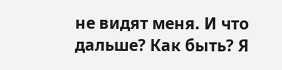не видят меня. И что дальше? Как быть? Я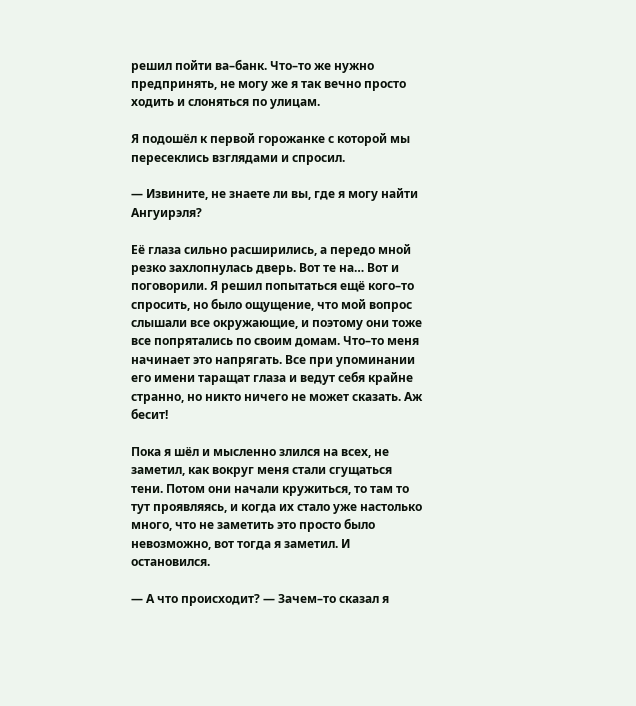решил пойти ва–банк. Что–то же нужно предпринять, не могу же я так вечно просто ходить и слоняться по улицам.

Я подошёл к первой горожанке с которой мы пересеклись взглядами и спросил.

— Извините, не знаете ли вы, где я могу найти Ангуирэля?

Её глаза сильно расширились, а передо мной резко захлопнулась дверь. Вот те на… Вот и поговорили. Я решил попытаться ещё кого–то спросить, но было ощущение, что мой вопрос слышали все окружающие, и поэтому они тоже все попрятались по своим домам. Что–то меня начинает это напрягать. Все при упоминании его имени таращат глаза и ведут себя крайне странно, но никто ничего не может сказать. Аж бесит!

Пока я шёл и мысленно злился на всех, не заметил, как вокруг меня стали сгущаться тени. Потом они начали кружиться, то там то тут проявляясь, и когда их стало уже настолько много, что не заметить это просто было невозможно, вот тогда я заметил. И остановился.

— А что происходит? — Зачем–то сказал я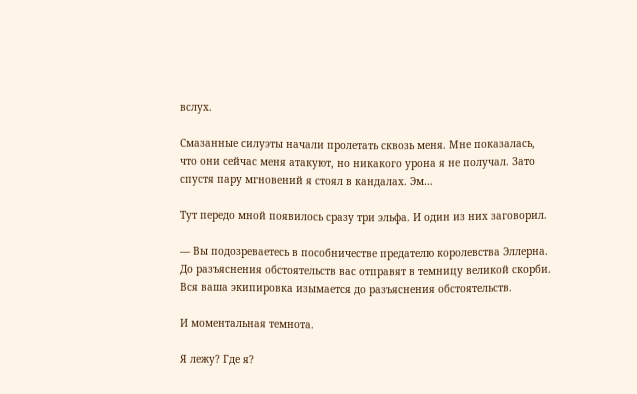вслух.

Смазанные силуэты начали пролетать сквозь меня. Мне показалась, что они сейчас меня атакуют, но никакого урона я не получал. Зато спустя пару мгновений я стоял в кандалах. Эм…

Тут передо мной появилось сразу три эльфа. И один из них заговорил.

— Вы подозреваетесь в пособничестве предателю королевства Эллерна. До разъяснения обстоятельств вас отправят в темницу великой скорби. Вся ваша экипировка изымается до разъяснения обстоятельств.

И моментальная темнота.

Я лежу? Где я?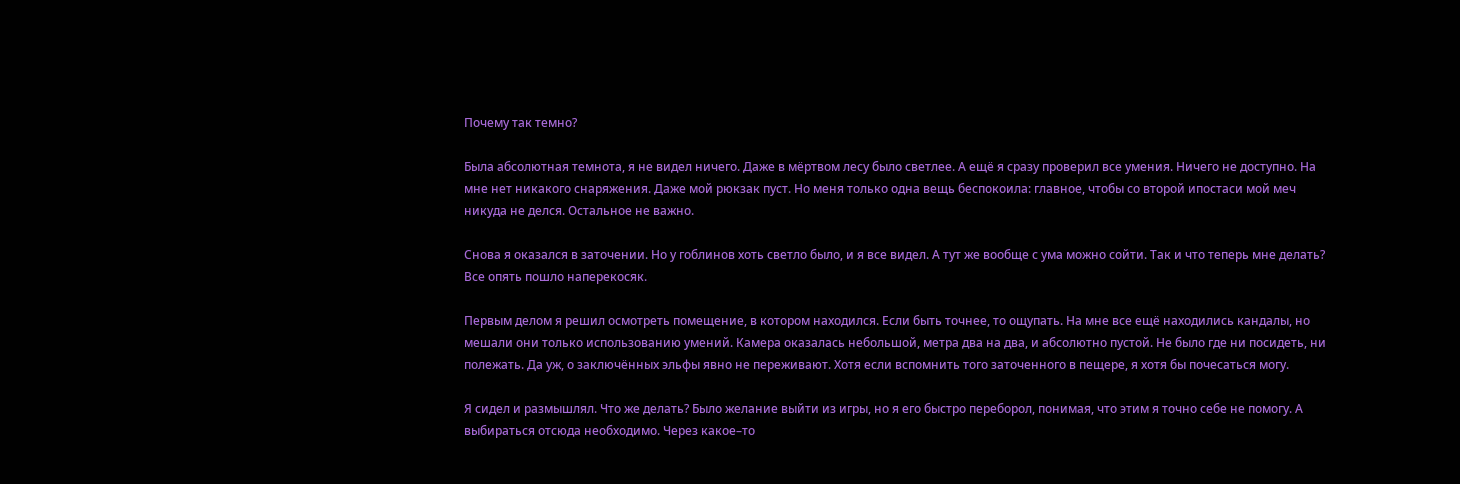Почему так темно?

Была абсолютная темнота, я не видел ничего. Даже в мёртвом лесу было светлее. А ещё я сразу проверил все умения. Ничего не доступно. На мне нет никакого снаряжения. Даже мой рюкзак пуст. Но меня только одна вещь беспокоила: главное, чтобы со второй ипостаси мой меч никуда не делся. Остальное не важно.

Снова я оказался в заточении. Но у гоблинов хоть светло было, и я все видел. А тут же вообще с ума можно сойти. Так и что теперь мне делать? Все опять пошло наперекосяк.

Первым делом я решил осмотреть помещение, в котором находился. Если быть точнее, то ощупать. На мне все ещё находились кандалы, но мешали они только использованию умений. Камера оказалась небольшой, метра два на два, и абсолютно пустой. Не было где ни посидеть, ни полежать. Да уж, о заключённых эльфы явно не переживают. Хотя если вспомнить того заточенного в пещере, я хотя бы почесаться могу.

Я сидел и размышлял. Что же делать? Было желание выйти из игры, но я его быстро переборол, понимая, что этим я точно себе не помогу. А выбираться отсюда необходимо. Через какое–то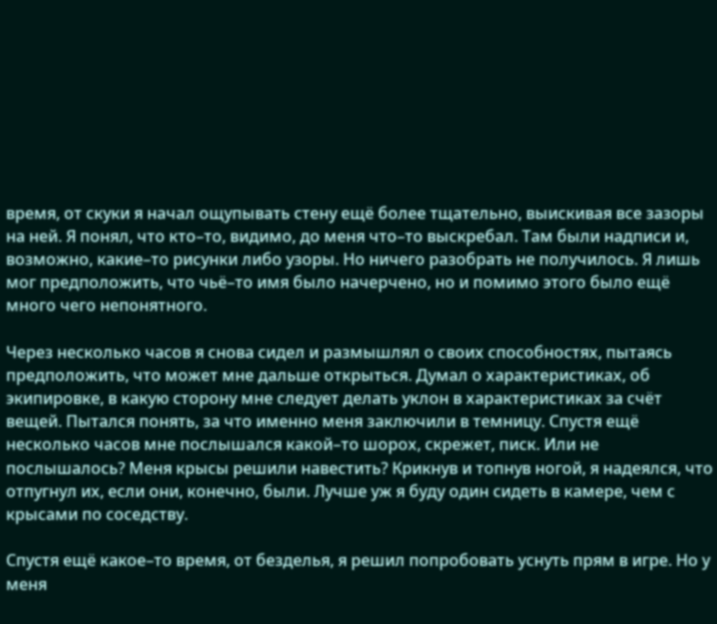время, от скуки я начал ощупывать стену ещё более тщательно, выискивая все зазоры на ней. Я понял, что кто–то, видимо, до меня что–то выскребал. Там были надписи и, возможно, какие–то рисунки либо узоры. Но ничего разобрать не получилось. Я лишь мог предположить, что чьё–то имя было начерчено, но и помимо этого было ещё много чего непонятного.

Через несколько часов я снова сидел и размышлял о своих способностях, пытаясь предположить, что может мне дальше открыться. Думал о характеристиках, об экипировке, в какую сторону мне следует делать уклон в характеристиках за счёт вещей. Пытался понять, за что именно меня заключили в темницу. Спустя ещё несколько часов мне послышался какой–то шорох, скрежет, писк. Или не послышалось? Меня крысы решили навестить? Крикнув и топнув ногой, я надеялся, что отпугнул их, если они, конечно, были. Лучше уж я буду один сидеть в камере, чем с крысами по соседству.

Спустя ещё какое–то время, от безделья, я решил попробовать уснуть прям в игре. Но у меня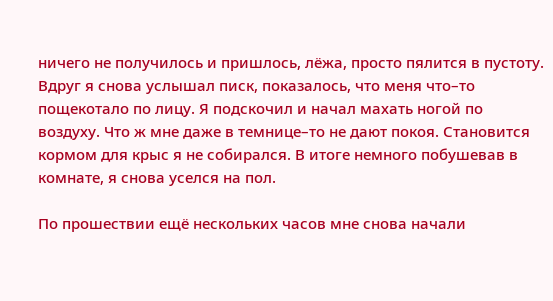ничего не получилось и пришлось, лёжа, просто пялится в пустоту. Вдруг я снова услышал писк, показалось, что меня что–то пощекотало по лицу. Я подскочил и начал махать ногой по воздуху. Что ж мне даже в темнице–то не дают покоя. Становится кормом для крыс я не собирался. В итоге немного побушевав в комнате, я снова уселся на пол.

По прошествии ещё нескольких часов мне снова начали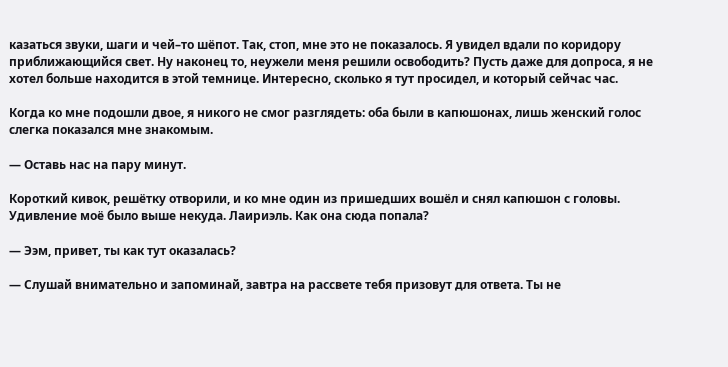казаться звуки, шаги и чей–то шёпот. Так, стоп, мне это не показалось. Я увидел вдали по коридору приближающийся свет. Ну наконец то, неужели меня решили освободить? Пусть даже для допроса, я не хотел больше находится в этой темнице. Интересно, сколько я тут просидел, и который сейчас час.

Когда ко мне подошли двое, я никого не смог разглядеть: оба были в капюшонах, лишь женский голос слегка показался мне знакомым.

— Оставь нас на пару минут.

Короткий кивок, решётку отворили, и ко мне один из пришедших вошёл и снял капюшон с головы. Удивление моё было выше некуда. Лаириэль. Как она сюда попала?

— Ээм, привет, ты как тут оказалась?

— Слушай внимательно и запоминай, завтра на рассвете тебя призовут для ответа. Ты не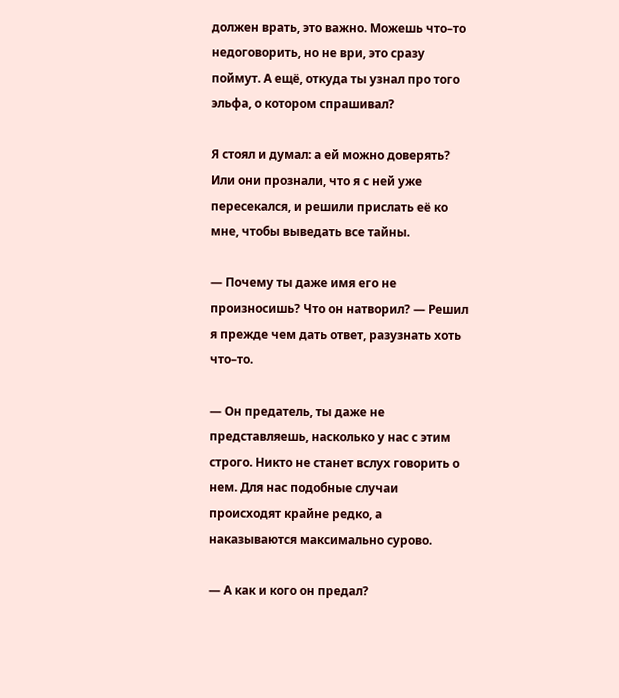должен врать, это важно. Можешь что–то недоговорить, но не ври, это сразу поймут. А ещё, откуда ты узнал про того эльфа, о котором спрашивал?

Я стоял и думал: а ей можно доверять? Или они прознали, что я с ней уже пересекался, и решили прислать её ко мне, чтобы выведать все тайны.

— Почему ты даже имя его не произносишь? Что он натворил? — Решил я прежде чем дать ответ, разузнать хоть что–то.

— Он предатель, ты даже не представляешь, насколько у нас с этим строго. Никто не станет вслух говорить о нем. Для нас подобные случаи происходят крайне редко, а наказываются максимально сурово.

— А как и кого он предал?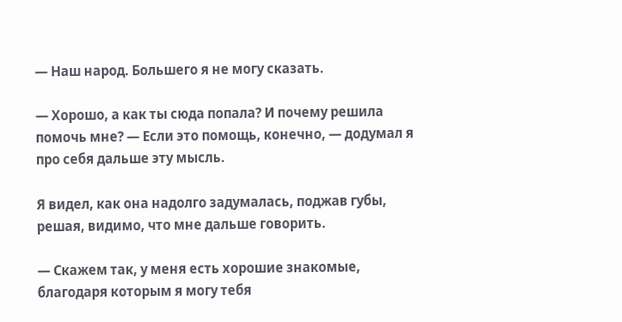— Наш народ. Большего я не могу сказать.

— Хорошо, а как ты сюда попала? И почему решила помочь мне? — Если это помощь, конечно, — додумал я про себя дальше эту мысль.

Я видел, как она надолго задумалась, поджав губы, решая, видимо, что мне дальше говорить.

— Скажем так, у меня есть хорошие знакомые, благодаря которым я могу тебя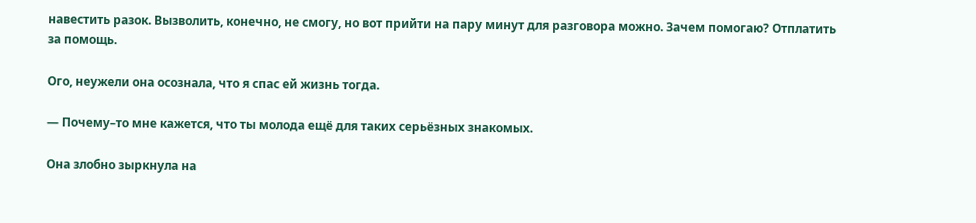навестить разок. Вызволить, конечно, не смогу, но вот прийти на пару минут для разговора можно. Зачем помогаю? Отплатить за помощь.

Ого, неужели она осознала, что я спас ей жизнь тогда.

— Почему–то мне кажется, что ты молода ещё для таких серьёзных знакомых.

Она злобно зыркнула на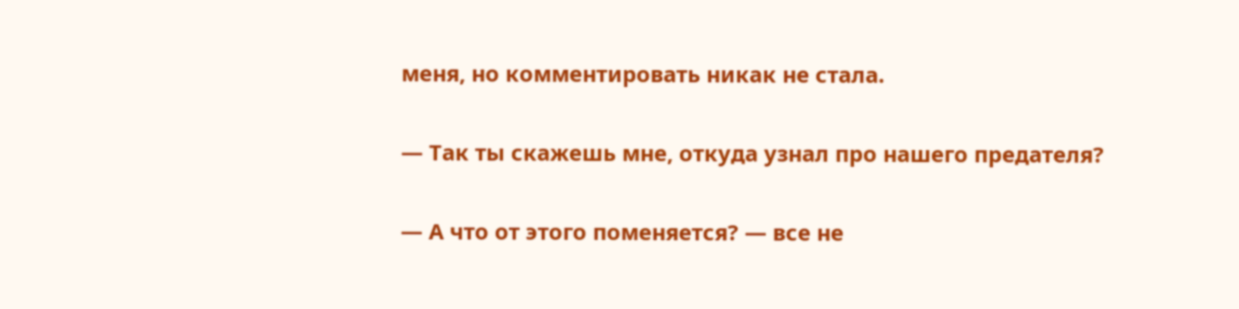меня, но комментировать никак не стала.

— Так ты скажешь мне, откуда узнал про нашего предателя?

— А что от этого поменяется? — все не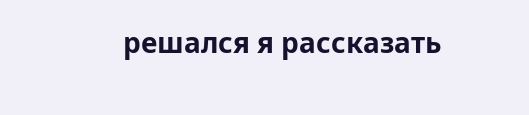решался я рассказать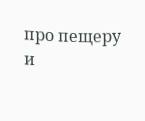про пещеру и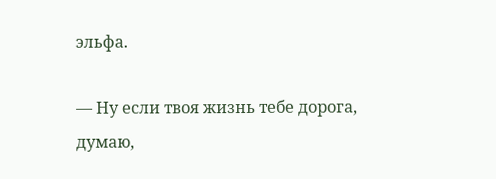эльфа.

— Ну если твоя жизнь тебе дорога, думаю,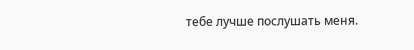тебе лучше послушать меня.